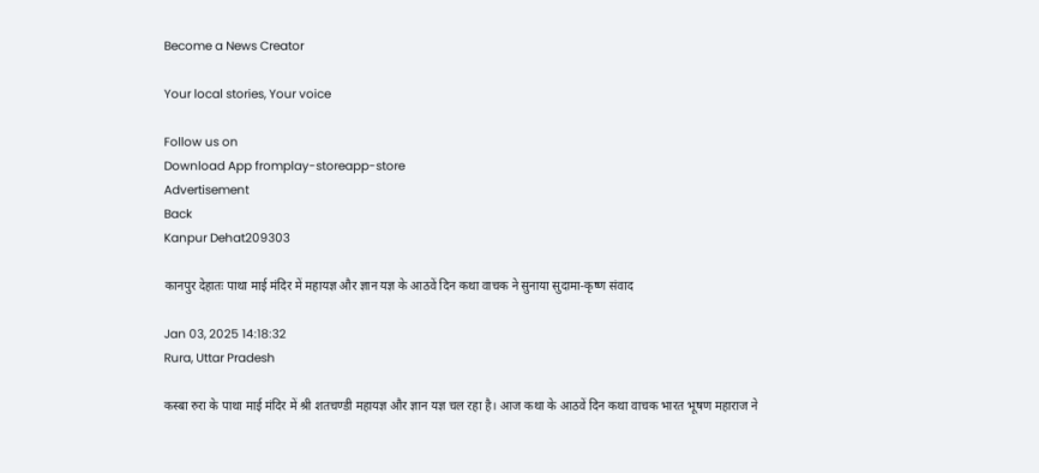Become a News Creator

Your local stories, Your voice

Follow us on
Download App fromplay-storeapp-store
Advertisement
Back
Kanpur Dehat209303

कानपुर देहातः पाथा माई मंदिर में महायज्ञ और ज्ञान यज्ञ के आठवें दिन कथा वाचक ने सुनाया सुदामा-कृष्ण संवाद

Jan 03, 2025 14:18:32
Rura, Uttar Pradesh

कस्बा रुरा के पाथा माई मंदिर में श्री शतचण्डी महायज्ञ और ज्ञान यज्ञ चल रहा है। आज कथा के आठवें दिन कथा वाचक भारत भूषण महाराज ने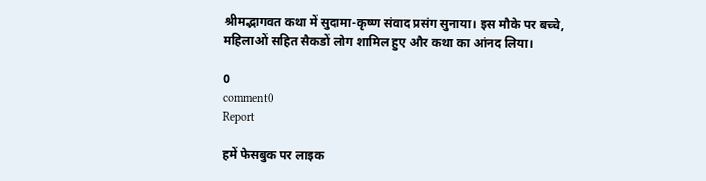श्रीमद्भागवत कथा में सुदामा-कृष्ण संवाद प्रसंग सुनाया। इस मौके पर बच्चे, महिलाओं सहित सैकडों लोग शामिल हुए और कथा का आंनद लिया।

0
comment0
Report

हमें फेसबुक पर लाइक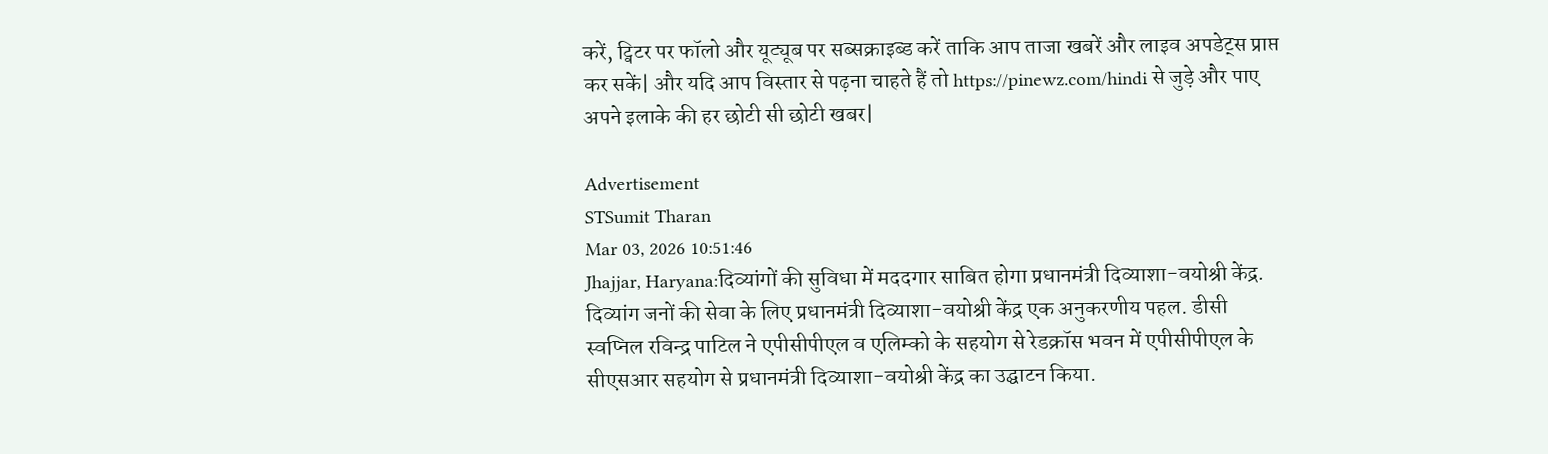करें, ट्विटर पर फॉलो और यूट्यूब पर सब्सक्राइब्ड करें ताकि आप ताजा खबरें और लाइव अपडेट्स प्राप्त कर सकें| और यदि आप विस्तार से पढ़ना चाहते हैं तो https://pinewz.com/hindi से जुड़े और पाए अपने इलाके की हर छोटी सी छोटी खबर|

Advertisement
STSumit Tharan
Mar 03, 2026 10:51:46
Jhajjar, Haryana:दिव्यांगों की सुविधा में मददगार साबित होगा प्रधानमंत्री दिव्याशा-वयोश्री केंद्र. दिव्यांग जनों की सेवा के लिए प्रधानमंत्री दिव्याशा-वयोश्री केंद्र एक अनुकरणीय पहल. डीसी स्वप्निल रविन्द्र पाटिल ने एपीसीपीएल व एलिम्को के सहयोग से रेडक्रॉस भवन में एपीसीपीएल के सीएसआर सहयोग से प्रधानमंत्री दिव्याशा-वयोश्री केंद्र का उद्घाटन किया.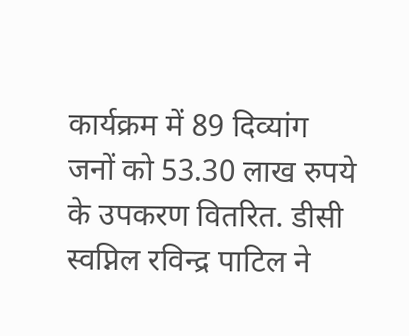कार्यक्रम में 89 दिव्यांग जनों को 53.30 लाख रुपये के उपकरण वितरित. डीसी स्वप्निल रविन्द्र पाटिल ने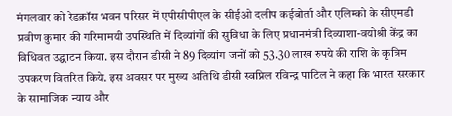मंगलवार को रेडक्रॉस भवन परिसर में एपीसीपीएल के सीईओ दलीप कईबोर्ता और एलिम्को के सीएमडी प्रवीण कुमार की गरिमामयी उपस्थिति में दिव्यांगों की सुविधा के लिए प्रधानमंत्री दिव्याशा-वयोश्री केंद्र का विधिवत उद्घाटन किया. इस दौरान डीसी ने 89 दिव्यांग जनों को 53.30 लाख रुपये की राशि के कृत्रिम उपकरण वितरित किये. इस अवसर पर मुख्य अतिथि डीसी स्वप्निल रविन्द्र पाटिल ने कहा कि भारत सरकार के सामाजिक न्याय और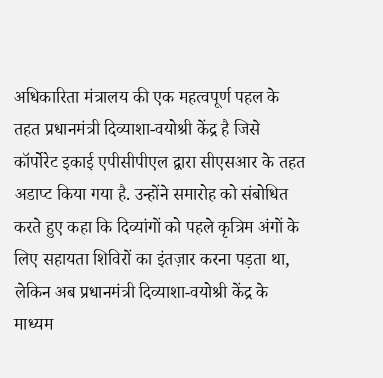अधिकारिता मंत्रालय की एक महत्वपूर्ण पहल के तहत प्रधानमंत्री दिव्याशा-वयोश्री केंद्र है जिसे कॉर्पोरेट इकाई एपीसीपीएल द्वारा सीएसआर के तहत अडाप्ट किया गया है. उन्होंने समारोह को संबोधित करते हुए कहा कि दिव्यांगों को पहले कृत्रिम अंगों के लिए सहायता शिविरों का इंतज़ार करना पड़ता था, लेकिन अब प्रधानमंत्री दिव्याशा-वयोश्री केंद्र के माध्यम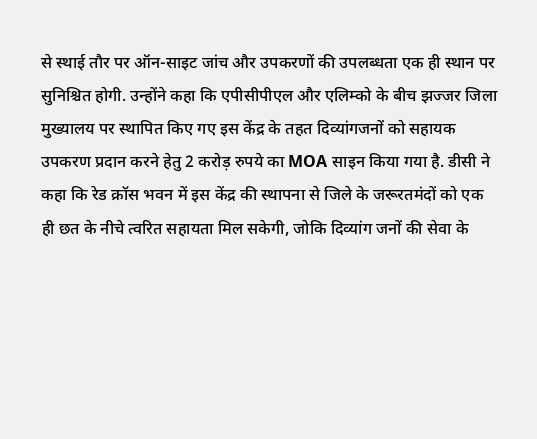से स्थाई तौर पर ऑन-साइट जांच और उपकरणों की उपलब्धता एक ही स्थान पर सुनिश्चित होगी. उन्होंने कहा कि एपीसीपीएल और एलिम्को के बीच झज्जर जिला मुख्यालय पर स्थापित किए गए इस केंद्र के तहत दिव्यांगजनों को सहायक उपकरण प्रदान करने हेतु 2 करोड़ रुपये का MOA साइन किया गया है. डीसी ने कहा कि रेड क्रॉस भवन में इस केंद्र की स्थापना से जिले के जरूरतमंदों को एक ही छत के नीचे त्वरित सहायता मिल सकेगी, जोकि दिव्यांग जनों की सेवा के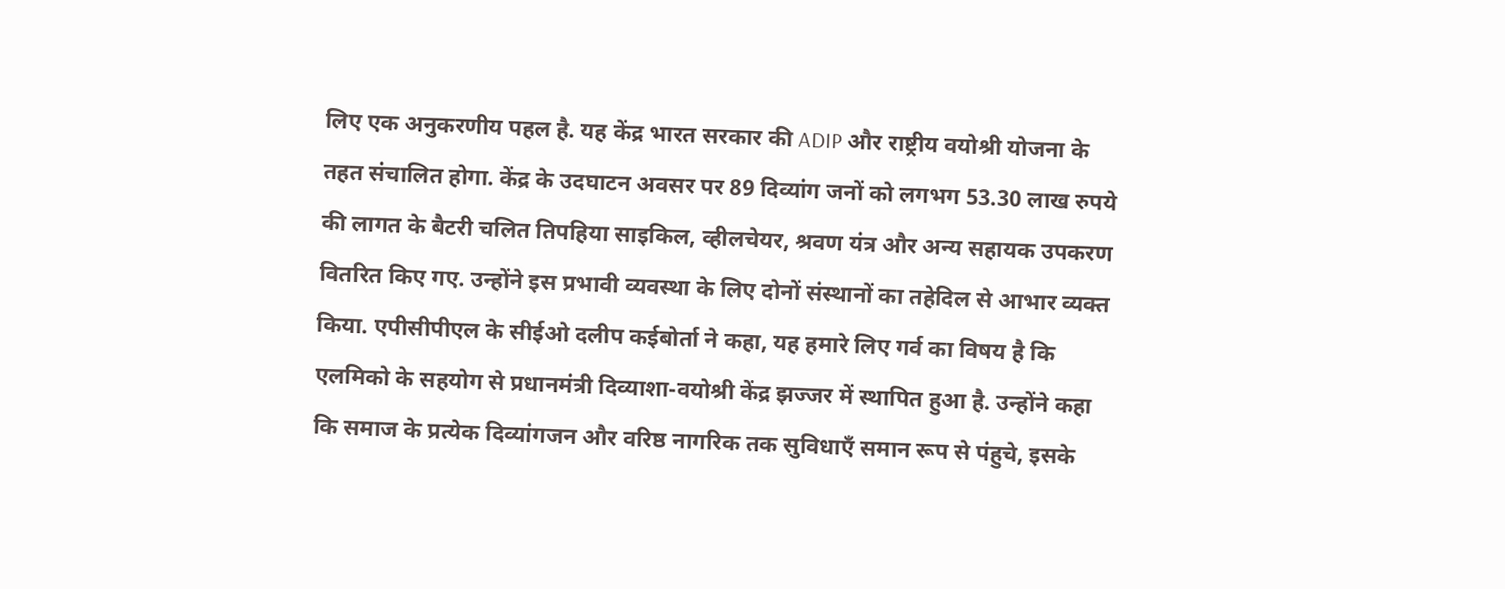लिए एक अनुकरणीय पहल है. यह केंद्र भारत सरकार की ADIP और राष्ट्रीय वयोश्री योजना के तहत संचालित होगा. केंद्र के उदघाटन अवसर पर 89 दिव्यांग जनों को लगभग 53.30 लाख रुपये की लागत के बैटरी चलित तिपहिया साइकिल, व्हीलचेयर, श्रवण यंत्र और अन्य सहायक उपकरण वितरित किए गए. उन्होंने इस प्रभावी व्यवस्था के लिए दोनों संस्थानों का तहेदिल से आभार व्यक्त किया. एपीसीपीएल के सीईओ दलीप कईबोर्ता ने कहा, यह हमारे लिए गर्व का विषय है कि एलमिको के सहयोग से प्रधानमंत्री दिव्याशा-वयोश्री केंद्र झज्जर में स्थापित हुआ है. उन्होंने कहा कि समाज के प्रत्येक दिव्यांगजन और वरिष्ठ नागरिक तक सुविधाएँ समान रूप से पंहुचे, इसके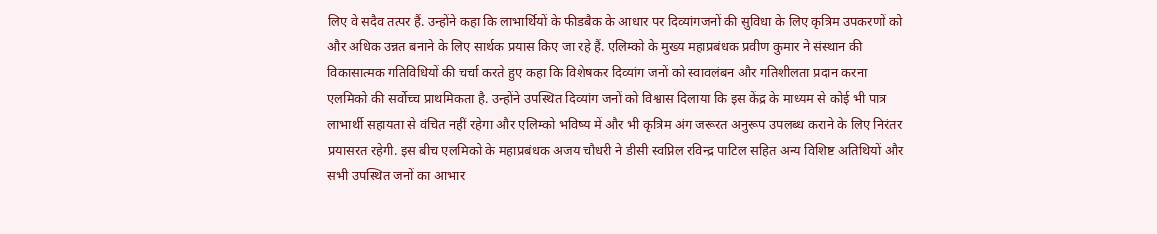लिए वे सदैव तत्पर हैं. उन्होंने कहा कि लाभार्थियों के फीडबैक के आधार पर दिव्यांगजनों की सुविधा के लिए कृत्रिम उपकरणों को और अधिक उन्नत बनाने के लिए सार्थक प्रयास किए जा रहे हैं. एलिम्को के मुख्य महाप्रबंधक प्रवीण कुमार ने संस्थान की विकासात्मक गतिविधियों की चर्चा करते हुए कहा कि विशेषकर दिव्यांग जनों को स्वावलंबन और गतिशीलता प्रदान करना एलमिको की सर्वोच्च प्राथमिकता है. उन्होंने उपस्थित दिव्यांग जनों को विश्वास दिलाया कि इस केंद्र के माध्यम से कोई भी पात्र लाभार्थी सहायता से वंचित नहीं रहेगा और एलिम्को भविष्य में और भी कृत्रिम अंग जरूरत अनुरूप उपलब्ध कराने के लिए निरंतर प्रयासरत रहेगी. इस बीच एलमिको के महाप्रबंधक अजय चौधरी ने डीसी स्वप्निल रविन्द्र पाटिल सहित अन्य विशिष्ट अतिथियों और सभी उपस्थित जनों का आभार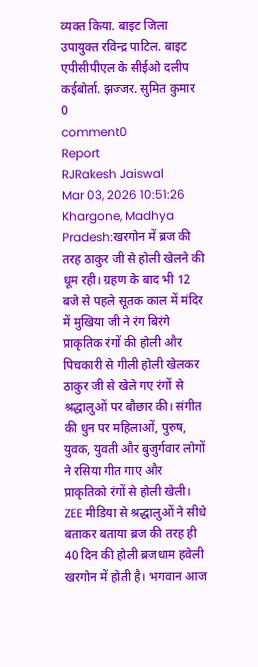व्यक्त किया. बाइट जिला उपायुक्त रविन्द्र पाटिल. बाइट एपीसीपीएल के सीईओ दलीप कईबोर्ता. झज्जर. सुमित कुमार
0
comment0
Report
RJRakesh Jaiswal
Mar 03, 2026 10:51:26
Khargone, Madhya Pradesh:खरगोन में ब्रज की तरह ठाकुर जी से होली खेलने की धूम रही। ग्रहण के बाद भी 12 बजे से पहले सूतक काल में मंदिर में मुखिया जी ने रंग बिरंगे प्राकृतिक रंगों की होली और पिचकारी से गीली होली खेलकर ठाकुर जी से खेले गए रंगों से श्रद्धालुओं पर बौछार की। संगीत की धुन पर महिलाओं, पुरुष, युवक, युवती और बुजुर्गवार लोगों ने रसिया गीत गाए और प्राकृतिको रंगों से होली खेली। ZEE मीडिया से श्रद्धालुओं ने सीधे बताकर बताया ब्रज की तरह ही 40 दिन की होली ब्रजधाम हवेली खरगोन में होती है। भगवान आज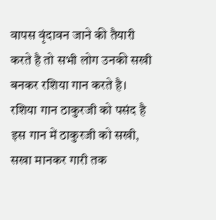वापस वृंदावन जाने की तैयारी करते है तो सभी लोग उनकी सखी बनकर रशिया गान करते है। रशिया गान ठाकुरजी को पसंद है इस गान में ठाकुरजी को सखी, सखा मानकर गारी तक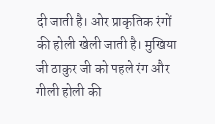दी जाती है। ओर प्राकृतिक रंगों की होली खेली जाती है। मुखिया जी ठाकुर जी को पहले रंग और गीली होली की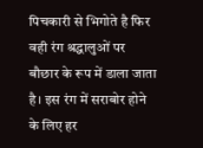पिचकारी से भिगोते है फिर वही रंग श्रद्धालुओं पर बौछार के रूप में डाला जाता है। इस रंग में सराबोर होने के लिए हर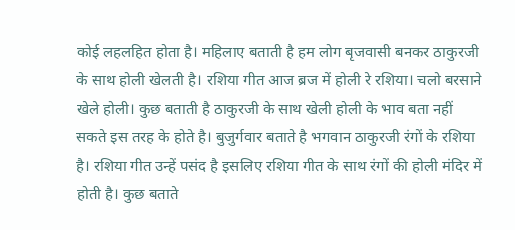कोई लहलहित होता है। महिलाए बताती है हम लोग बृजवासी बनकर ठाकुरजी के साथ होली खेलती है। रशिया गीत आज ब्रज में होली रे रशिया। चलो बरसाने खेले होली। कुछ बताती है ठाकुरजी के साथ खेली होली के भाव बता नहीं सकते इस तरह के होते है। बुजुर्गवार बताते है भगवान ठाकुरजी रंगों के रशिया है। रशिया गीत उन्हें पसंद है इसलिए रशिया गीत के साथ रंगों की होली मंदिर में होती है। कुछ बताते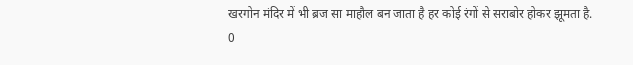खरगोन मंदिर में भी ब्रज सा माहौल बन जाता है हर कोई रंगों से सराबोर होकर झूमता है.
0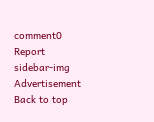comment0
Report
sidebar-img
Advertisement
Back to top